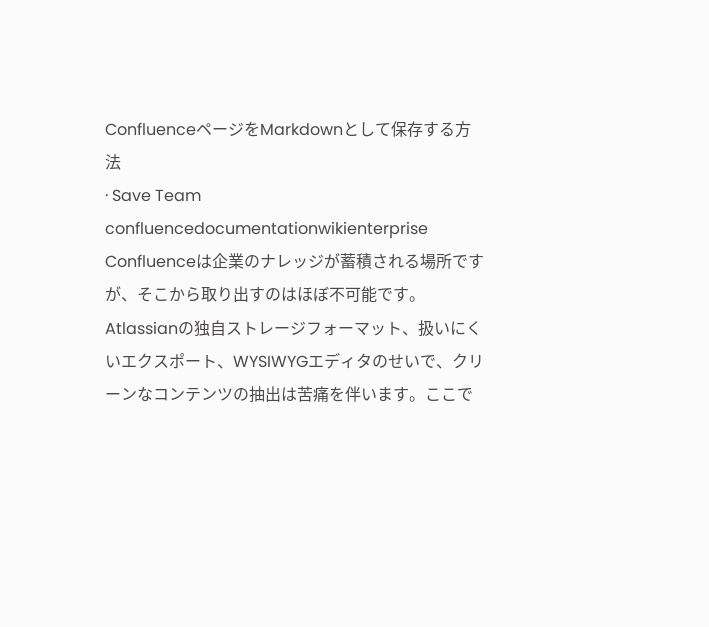ConfluenceページをMarkdownとして保存する方法
· Save Team
confluencedocumentationwikienterprise
Confluenceは企業のナレッジが蓄積される場所ですが、そこから取り出すのはほぼ不可能です。Atlassianの独自ストレージフォーマット、扱いにくいエクスポート、WYSIWYGエディタのせいで、クリーンなコンテンツの抽出は苦痛を伴います。ここで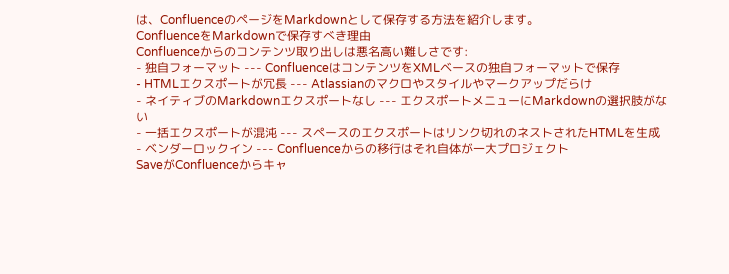は、ConfluenceのページをMarkdownとして保存する方法を紹介します。
ConfluenceをMarkdownで保存すべき理由
Confluenceからのコンテンツ取り出しは悪名高い難しさです:
- 独自フォーマット --- ConfluenceはコンテンツをXMLベースの独自フォーマットで保存
- HTMLエクスポートが冗長 --- Atlassianのマクロやスタイルやマークアップだらけ
- ネイティブのMarkdownエクスポートなし --- エクスポートメニューにMarkdownの選択肢がない
- 一括エクスポートが混沌 --- スペースのエクスポートはリンク切れのネストされたHTMLを生成
- ベンダーロックイン --- Confluenceからの移行はそれ自体が一大プロジェクト
SaveがConfluenceからキャ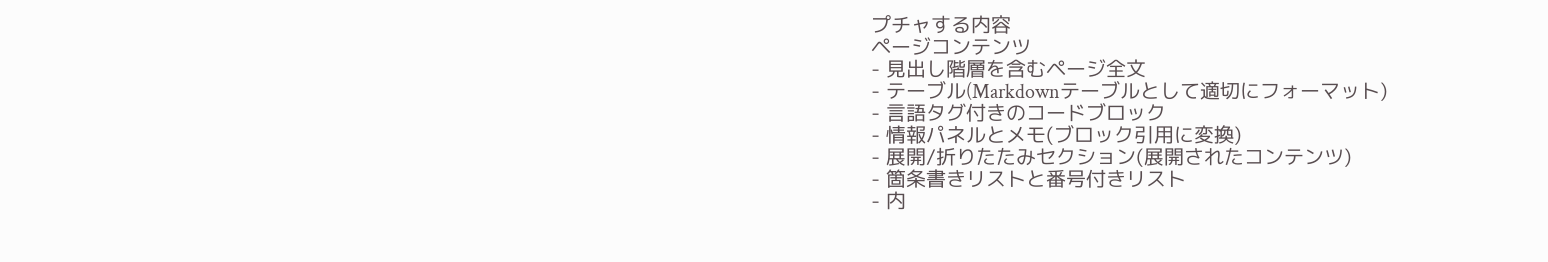プチャする内容
ページコンテンツ
- 見出し階層を含むページ全文
- テーブル(Markdownテーブルとして適切にフォーマット)
- 言語タグ付きのコードブロック
- 情報パネルとメモ(ブロック引用に変換)
- 展開/折りたたみセクション(展開されたコンテンツ)
- 箇条書きリストと番号付きリスト
- 内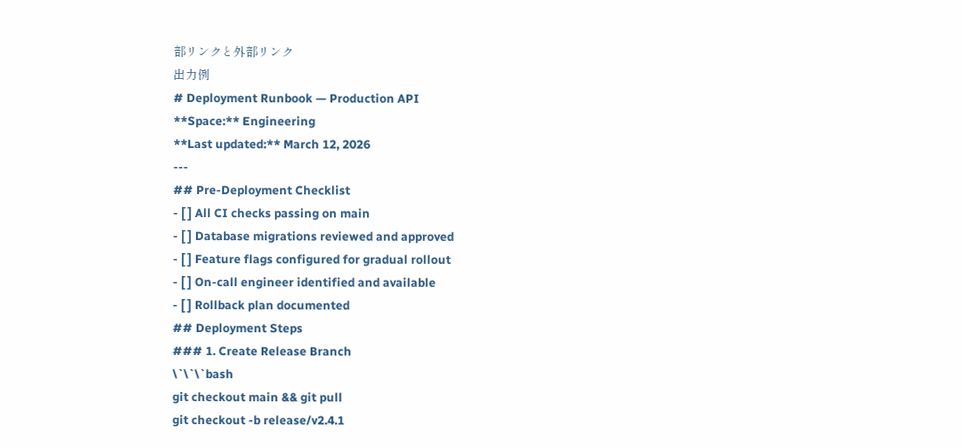部リンクと外部リンク
出力例
# Deployment Runbook — Production API
**Space:** Engineering
**Last updated:** March 12, 2026
---
## Pre-Deployment Checklist
- [ ] All CI checks passing on main
- [ ] Database migrations reviewed and approved
- [ ] Feature flags configured for gradual rollout
- [ ] On-call engineer identified and available
- [ ] Rollback plan documented
## Deployment Steps
### 1. Create Release Branch
\`\`\`bash
git checkout main && git pull
git checkout -b release/v2.4.1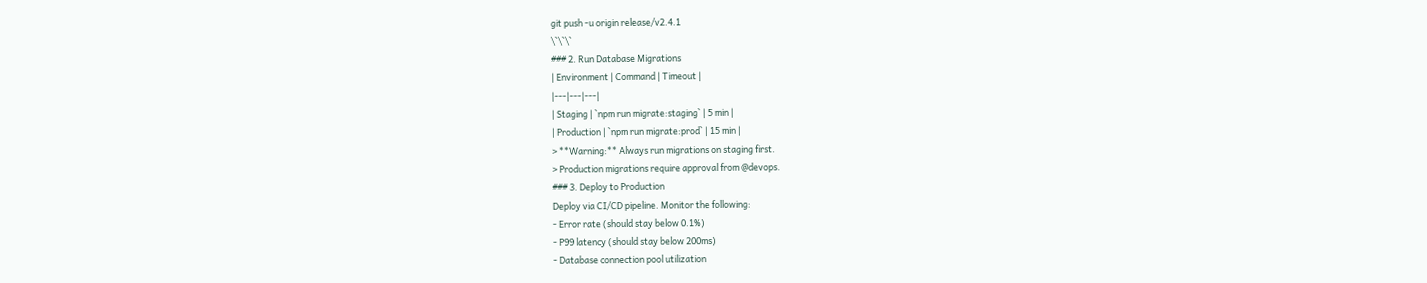git push -u origin release/v2.4.1
\`\`\`
### 2. Run Database Migrations
| Environment | Command | Timeout |
|---|---|---|
| Staging | `npm run migrate:staging` | 5 min |
| Production | `npm run migrate:prod` | 15 min |
> **Warning:** Always run migrations on staging first.
> Production migrations require approval from @devops.
### 3. Deploy to Production
Deploy via CI/CD pipeline. Monitor the following:
- Error rate (should stay below 0.1%)
- P99 latency (should stay below 200ms)
- Database connection pool utilization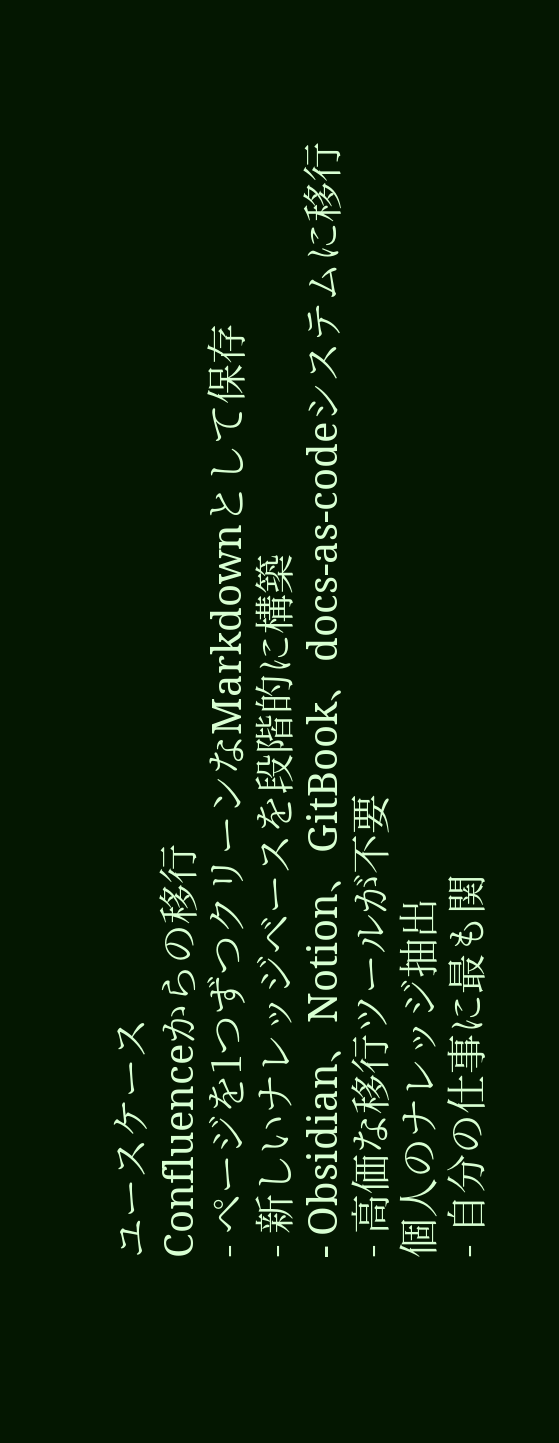ユースケース
Confluenceからの移行
- ページを1つずつクリーンなMarkdownとして保存
- 新しいナレッジベースを段階的に構築
- Obsidian、Notion、GitBook、docs-as-codeシステムに移行
- 高価な移行ツールが不要
個人のナレッジ抽出
- 自分の仕事に最も関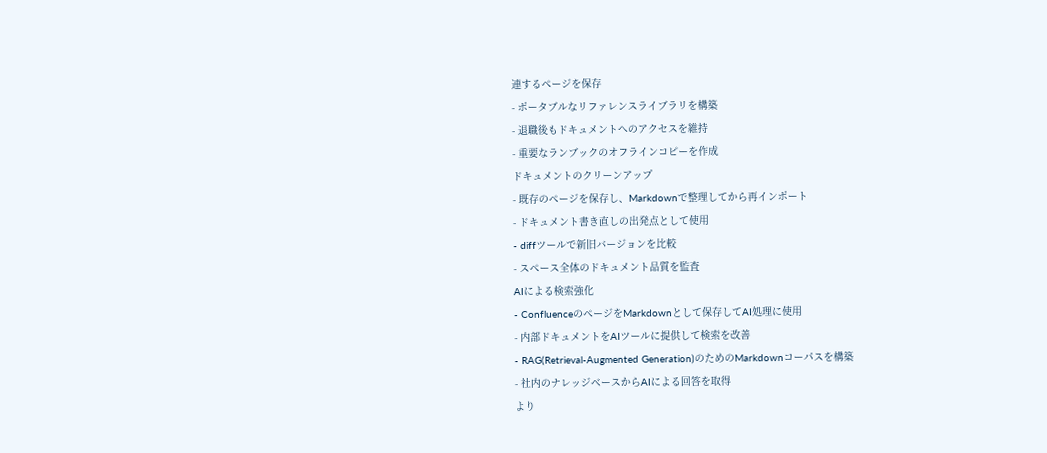連するページを保存
- ポータブルなリファレンスライブラリを構築
- 退職後もドキュメントへのアクセスを維持
- 重要なランブックのオフラインコピーを作成
ドキュメントのクリーンアップ
- 既存のページを保存し、Markdownで整理してから再インポート
- ドキュメント書き直しの出発点として使用
- diffツールで新旧バージョンを比較
- スペース全体のドキュメント品質を監査
AIによる検索強化
- ConfluenceのページをMarkdownとして保存してAI処理に使用
- 内部ドキュメントをAIツールに提供して検索を改善
- RAG(Retrieval-Augmented Generation)のためのMarkdownコーパスを構築
- 社内のナレッジベースからAIによる回答を取得
より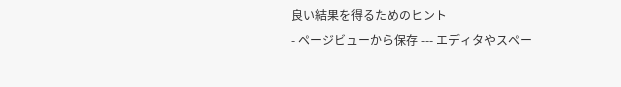良い結果を得るためのヒント
- ページビューから保存 --- エディタやスペー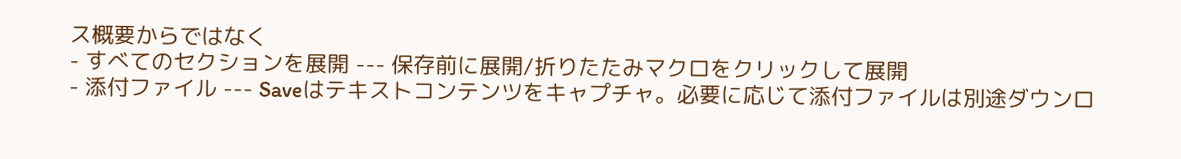ス概要からではなく
- すべてのセクションを展開 --- 保存前に展開/折りたたみマクロをクリックして展開
- 添付ファイル --- Saveはテキストコンテンツをキャプチャ。必要に応じて添付ファイルは別途ダウンロ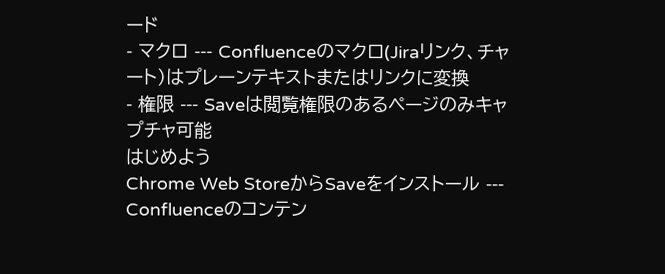ード
- マクロ --- Confluenceのマクロ(Jiraリンク、チャート)はプレーンテキストまたはリンクに変換
- 権限 --- Saveは閲覧権限のあるページのみキャプチャ可能
はじめよう
Chrome Web StoreからSaveをインストール --- Confluenceのコンテン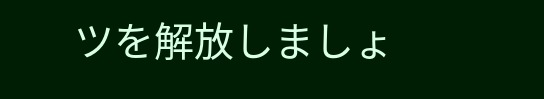ツを解放しましょ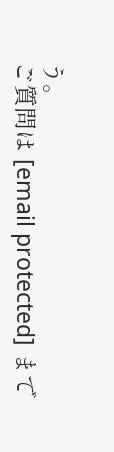う。
ご質問は [email protected] まで